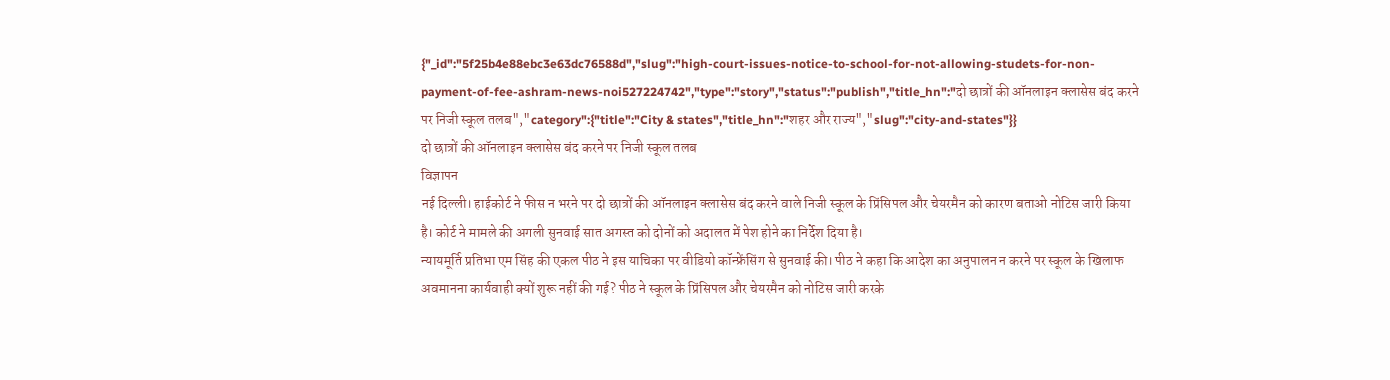{"_id":"5f25b4e88ebc3e63dc76588d","slug":"high-court-issues-notice-to-school-for-not-allowing-studets-for-non-payment-of-fee-ashram-news-noi527224742","type":"story","status":"publish","title_hn":"दो छात्रों की ऑनलाइन क्लासेस बंद करने पर निजी स्कूल तलब","category":{"title":"City & states","title_hn":"शहर और राज्य","slug":"city-and-states"}}
दो छात्रों की ऑनलाइन क्लासेस बंद करने पर निजी स्कूल तलब
विज्ञापन
नई दिल्ली। हाईकोर्ट ने फीस न भरने पर दो छात्रों की ऑनलाइन क्लासेस बंद करने वाले निजी स्कूल के प्रिंसिपल और चेयरमैन को कारण बताओ नोटिस जारी किया है। कोर्ट ने मामले की अगली सुनवाई सात अगस्त को दोनों को अदालत में पेश होने का निर्देश दिया है।
न्यायमूर्ति प्रतिभा एम सिंह की एकल पीठ ने इस याचिका पर वीडियो कॉन्फ्रेंसिंग से सुनवाई की। पीठ ने कहा कि आदेश का अनुपालन न करने पर स्कूल के खिलाफ अवमानना कार्यवाही क्यों शुरू नहीं की गई? पीठ ने स्कूल के प्रिंसिपल और चेयरमैन को नोटिस जारी करके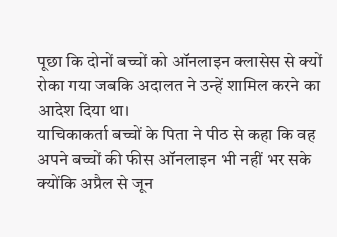पूछा कि दोनों बच्चों को ऑनलाइन क्लासेस से क्यों रोका गया जबकि अदालत ने उन्हें शामिल करने का आदेश दिया था।
याचिकाकर्ता बच्चों के पिता ने पीठ से कहा कि वह अपने बच्चों की फीस ऑनलाइन भी नहीं भर सके क्योंकि अप्रैल से जून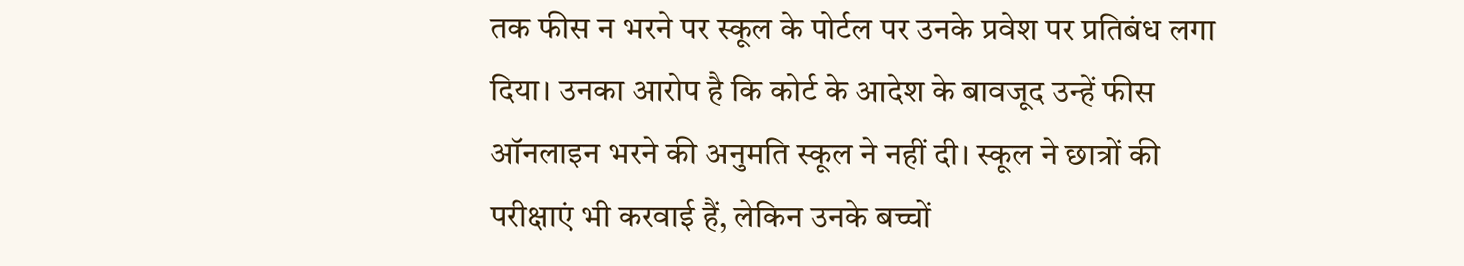तक फीस न भरने पर स्कूल के पोर्टल पर उनके प्रवेश पर प्रतिबंध लगा दिया। उनका आरोप है कि कोर्ट के आदेश के बावजूद उन्हें फीस ऑनलाइन भरने की अनुमति स्कूल ने नहीं दी। स्कूल ने छात्रों की परीक्षाएं भी करवाई हैं, लेकिन उनके बच्चों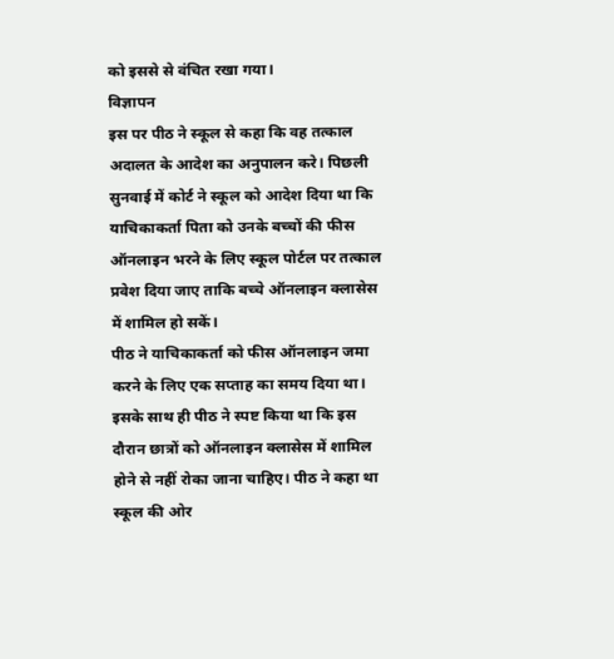को इससे से वंचित रखा गया।
विज्ञापन
इस पर पीठ ने स्कूल से कहा कि वह तत्काल अदालत के आदेश का अनुपालन करे। पिछली सुनवाई में कोर्ट ने स्कूल को आदेश दिया था कि याचिकाकर्ता पिता को उनके बच्चों की फीस ऑनलाइन भरने के लिए स्कूल पोर्टल पर तत्काल प्रवेश दिया जाए ताकि बच्चे ऑनलाइन क्लासेस में शामिल हो सकें।
पीठ ने याचिकाकर्ता को फीस ऑनलाइन जमा करने के लिए एक सप्ताह का समय दिया था। इसके साथ ही पीठ ने स्पष्ट किया था कि इस दौरान छात्रों को ऑनलाइन क्लासेस में शामिल होने से नहीं रोका जाना चाहिए। पीठ ने कहा था स्कूल की ओर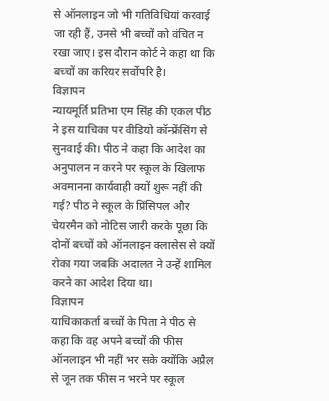से ऑनलाइन जो भी गतिविधियां करवाई जा रही हैं, उनसे भी बच्चों को वंचित न रखा जाए। इस दौरान कोर्ट ने कहा था कि बच्चों का करियर सर्वोपरि है।
विज्ञापन
न्यायमूर्ति प्रतिभा एम सिंह की एकल पीठ ने इस याचिका पर वीडियो कॉन्फ्रेंसिंग से सुनवाई की। पीठ ने कहा कि आदेश का अनुपालन न करने पर स्कूल के खिलाफ अवमानना कार्यवाही क्यों शुरू नहीं की गई? पीठ ने स्कूल के प्रिंसिपल और चेयरमैन को नोटिस जारी करके पूछा कि दोनों बच्चों को ऑनलाइन क्लासेस से क्यों रोका गया जबकि अदालत ने उन्हें शामिल करने का आदेश दिया था।
विज्ञापन
याचिकाकर्ता बच्चों के पिता ने पीठ से कहा कि वह अपने बच्चों की फीस ऑनलाइन भी नहीं भर सके क्योंकि अप्रैल से जून तक फीस न भरने पर स्कूल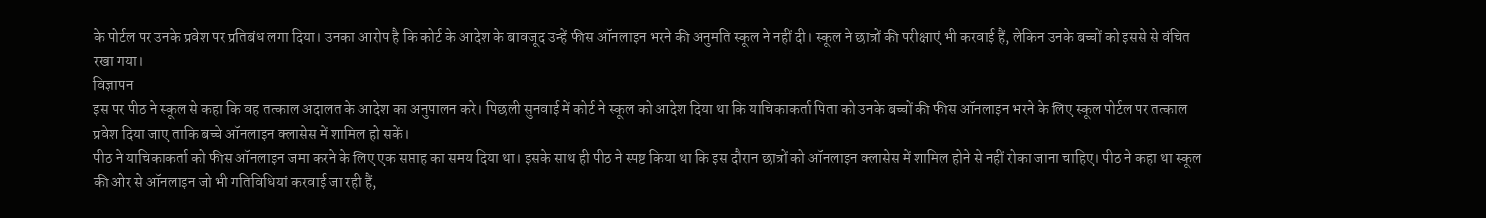के पोर्टल पर उनके प्रवेश पर प्रतिबंध लगा दिया। उनका आरोप है कि कोर्ट के आदेश के बावजूद उन्हें फीस ऑनलाइन भरने की अनुमति स्कूल ने नहीं दी। स्कूल ने छात्रों की परीक्षाएं भी करवाई हैं, लेकिन उनके बच्चों को इससे से वंचित रखा गया।
विज्ञापन
इस पर पीठ ने स्कूल से कहा कि वह तत्काल अदालत के आदेश का अनुपालन करे। पिछली सुनवाई में कोर्ट ने स्कूल को आदेश दिया था कि याचिकाकर्ता पिता को उनके बच्चों की फीस ऑनलाइन भरने के लिए स्कूल पोर्टल पर तत्काल प्रवेश दिया जाए ताकि बच्चे ऑनलाइन क्लासेस में शामिल हो सकें।
पीठ ने याचिकाकर्ता को फीस ऑनलाइन जमा करने के लिए एक सप्ताह का समय दिया था। इसके साथ ही पीठ ने स्पष्ट किया था कि इस दौरान छात्रों को ऑनलाइन क्लासेस में शामिल होने से नहीं रोका जाना चाहिए। पीठ ने कहा था स्कूल की ओर से ऑनलाइन जो भी गतिविधियां करवाई जा रही हैं,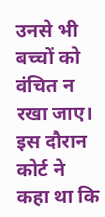उनसे भी बच्चों को वंचित न रखा जाए। इस दौरान कोर्ट ने कहा था कि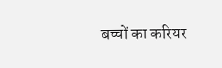बच्चों का करियर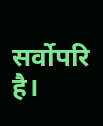सर्वोपरि है।